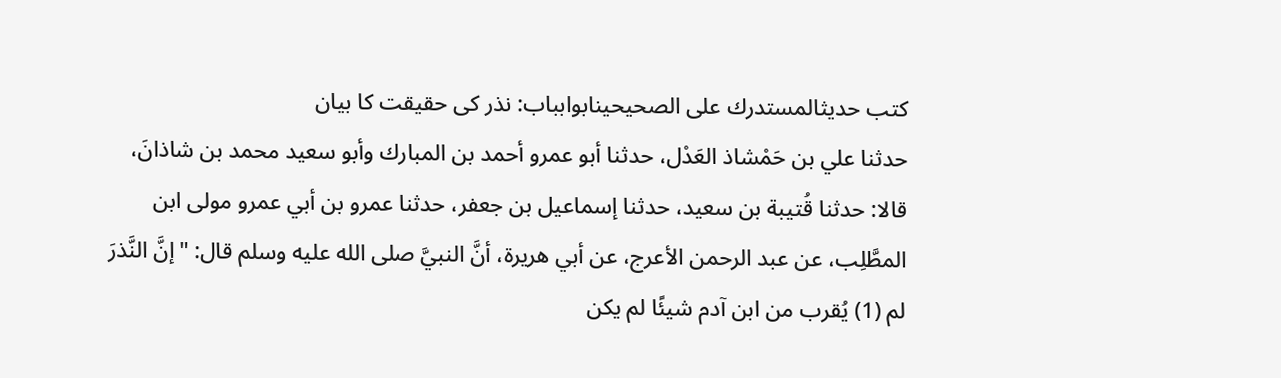کتب حدیثالمستدرك على الصحيحينابوابباب: نذر کی حقیقت کا بیان
حدثنا علي بن حَمْشاذ العَدْل، حدثنا أبو عمرو أحمد بن المبارك وأبو سعيد محمد بن شاذانَ، قالا: حدثنا قُتيبة بن سعيد، حدثنا إسماعيل بن جعفر، حدثنا عمرو بن أبي عمرو مولى ابن المطَّلِب، عن عبد الرحمن الأعرج، عن أبي هريرة، أنَّ النبيَّ صلى الله عليه وسلم قال: "إنَّ النَّذرَ لم (1) يُقرب من ابن آدم شيئًا لم يكن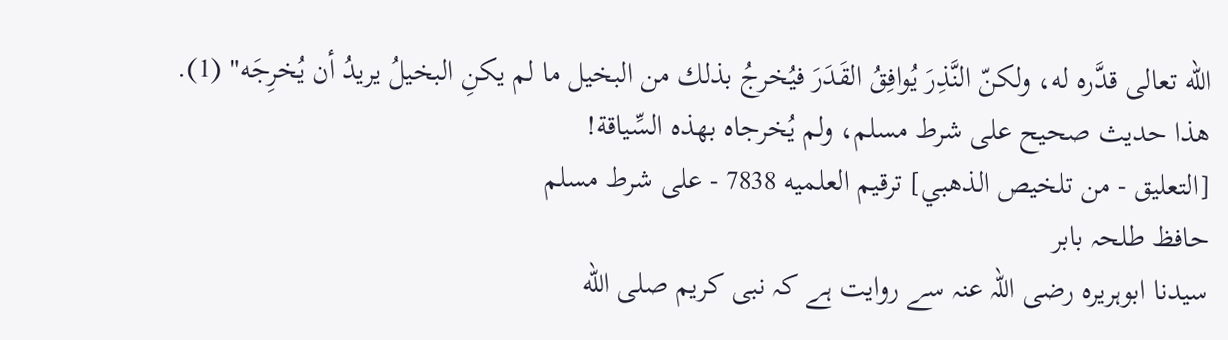الله تعالى قدَّره له، ولكنّ النَّذِرَ يُوافِقُ القَدَرَ فيُخرجُ بذلك من البخيل ما لم يكنِ البخيلُ يريدُ أن يُخرِجَه" (1).
هذا حديث صحيح على شرط مسلم، ولم يُخرجاه بهذه السِّياقة!
[التعليق - من تلخيص الذهبي] ترقيم العلميه 7838 - على شرط مسلم
حافظ طلحہ بابر
سیدنا ابوہریرہ رضی اللہ عنہ سے روایت ہے کہ نبی کریم صلى الله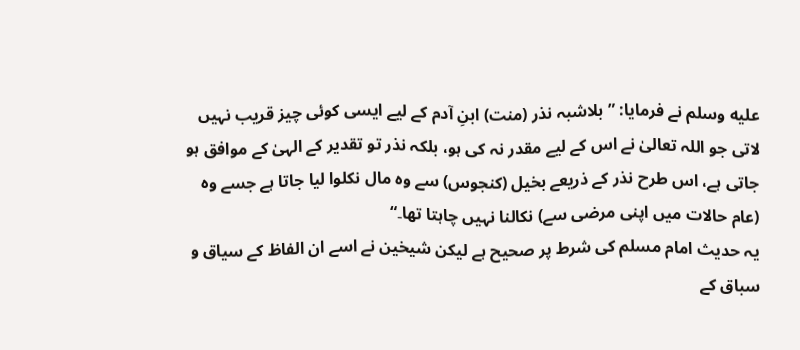عليه وسلم نے فرمایا: ”بلاشبہ نذر (منت) ابنِ آدم کے لیے ایسی کوئی چیز قریب نہیں لاتی جو اللہ تعالیٰ نے اس کے لیے مقدر نہ کی ہو، بلکہ نذر تو تقدیر کے الہیٰ کے موافق ہو جاتی ہے، اس طرح نذر کے ذریعے بخیل (کنجوس) سے وہ مال نکلوا لیا جاتا ہے جسے وہ (عام حالات میں اپنی مرضی سے) نکالنا نہیں چاہتا تھا۔“
یہ حدیث امام مسلم کی شرط پر صحیح ہے لیکن شیخین نے اسے ان الفاظ کے سیاق و سباق کے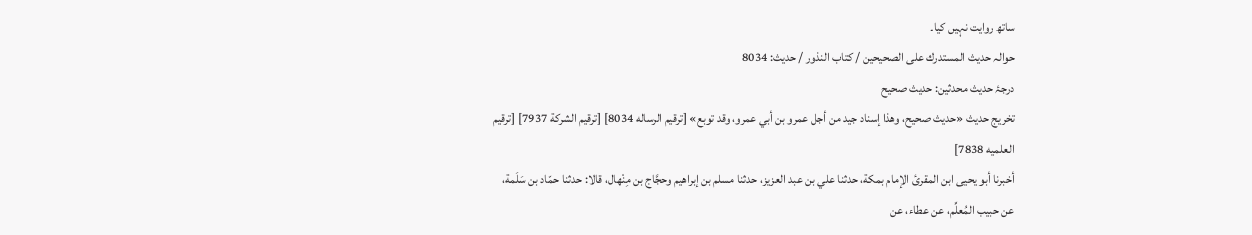ساتھ روایت نہیں کیا۔
حوالہ حدیث المستدرك على الصحيحين / كتاب النذور / حدیث: 8034
درجۂ حدیث محدثین: حديث صحيح
تخریج حدیث «حديث صحيح، وهذا إسناد جيد من أجل عمرو بن أبي عمرو، وقد توبع» [ترقيم الرساله 8034] [ترقيم الشركة 7937] [ترقيم العلميه 7838]
أخبرنا أبو يحيى ابن المقرئ الإمام بمكة، حدثنا علي بن عبد العزيز، حدثنا مسلم بن إبراهيم وحجَّاج بن مِنْهال، قالا: حدثنا حمّاد بن سَلَمة، عن حبيب المُعلِّم، عن عطاء، عن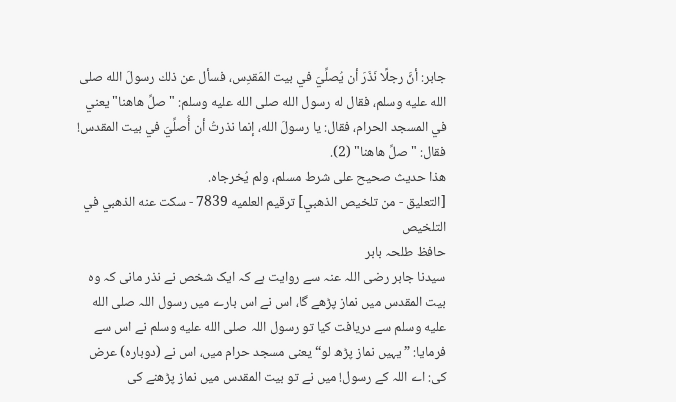جابر: أنَّ رجلًا نَذَرَ أن يُصلِّيَ في بيت المَقدِس، فسأل عن ذلك رسولَ الله صلى الله عليه وسلم، فقال له رسول الله صلى الله عليه وسلم: "صلِّ هاهنا" يعني في المسجد الحرام، فقال: يا رسولَ الله، إنما نذرتُ أن أُصلِّيَ في بيت المقدس! فقال: "صلِّ هاهنا" (2).
هذا حديث صحيح على شرط مسلم، ولم يُخرجاه.
[التعليق - من تلخيص الذهبي] ترقيم العلميه 7839 - سكت عنه الذهبي في التلخيص
حافظ طلحہ بابر
سیدنا جابر رضی اللہ عنہ سے روایت ہے کہ ایک شخص نے نذر مانی کہ وہ بیت المقدس میں نماز پڑھے گا، اس نے اس بارے میں رسول اللہ صلى الله عليه وسلم سے دریافت کیا تو رسول اللہ صلى الله عليه وسلم نے اس سے فرمایا: ”یہیں نماز پڑھ لو“ یعنی مسجد حرام میں، اس نے (دوبارہ) عرض کی: اے اللہ کے رسول! میں نے تو بیت المقدس میں نماز پڑھنے کی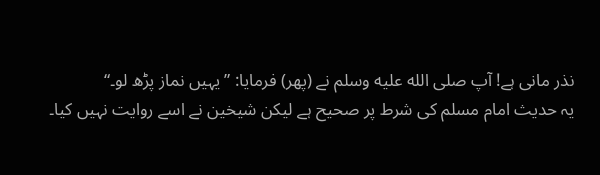نذر مانی ہے! آپ صلى الله عليه وسلم نے (پھر) فرمایا: ”یہیں نماز پڑھ لو۔“
یہ حدیث امام مسلم کی شرط پر صحیح ہے لیکن شیخین نے اسے روایت نہیں کیا۔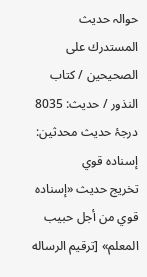حوالہ حدیث المستدرك على الصحيحين / كتاب النذور / حدیث: 8035
درجۂ حدیث محدثین: إسناده قوي
تخریج حدیث «إسناده قوي من أجل حبيب المعلم» [ترقيم الرساله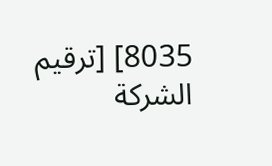8035] [ترقيم الشركة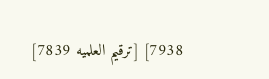7938] [ترقيم العلميه 7839]